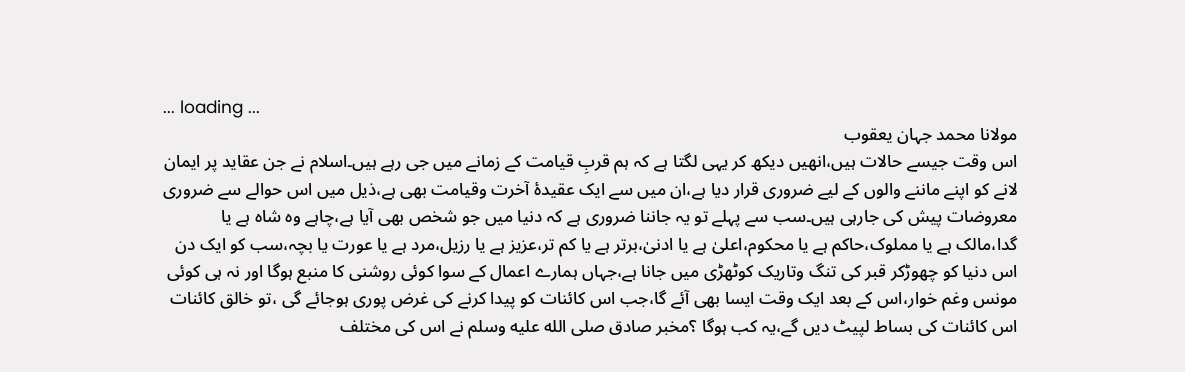... loading ...
مولانا محمد جہان یعقوب
اس وقت جیسے حالات ہیں،انھیں دیکھ کر یہی لگتا ہے کہ ہم قربِ قیامت کے زمانے میں جی رہے ہیں۔اسلام نے جن عقاید پر ایمان لانے کو اپنے ماننے والوں کے لیے ضروری قرار دیا ہے،ان میں سے ایک عقیدۂ آخرت وقیامت بھی ہے،ذیل میں اس حوالے سے ضروری معروضات پیش کی جارہی ہیں۔سب سے پہلے تو یہ جاننا ضروری ہے کہ دنیا میں جو شخص بھی آیا ہے،چاہے وہ شاہ ہے یا گدا،مالک ہے یا مملوک،حاکم ہے یا محکوم،اعلیٰ ہے یا ادنیٰ،برتر ہے یا کم تر،عزیز ہے یا رزیل،مرد ہے یا عورت یا بچہ،سب کو ایک دن اس دنیا کو چھوڑکر قبر کی تنگ وتاریک کوٹھڑی میں جانا ہے،جہاں ہمارے اعمال کے سوا کوئی روشنی کا منبع ہوگا اور نہ ہی کوئی مونس وغم خوار،اس کے بعد ایک وقت ایسا بھی آئے گا،جب اس کائنات کو پیدا کرنے کی غرض پوری ہوجائے گی ،تو خالق کائنات اس کائنات کی بساط لپیٹ دیں گے،یہ کب ہوگا ؟مخبر صادق صلى الله عليه وسلم نے اس کی مختلف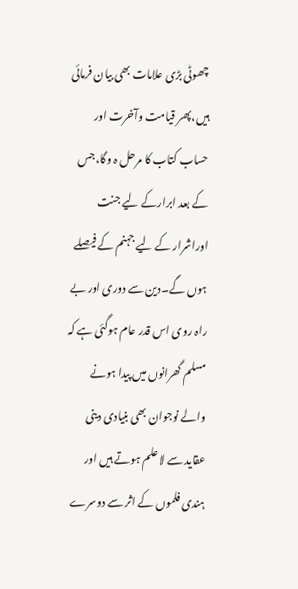چھوٹی بڑی علامات بھی بیان فرمائی ہیں،پھر قیامت وآخرت اور حساب کتاب کا مرحل ہ وگا،جس کے بعد ابرارکے لیے جنت اوراشرار کے لیے جہنم کے فیصلے ہوں گے۔دین سے دوری اور بے راہ روی اس قدر عام ہوگئی ہے کہ مسلم گھرانوں میں پیدا ہونے والے نوجوان بھی بنیادی دینی عقاید سے لاعلم ہوتے ہیں اور ہندی فلموں کے اثر سے دوسرے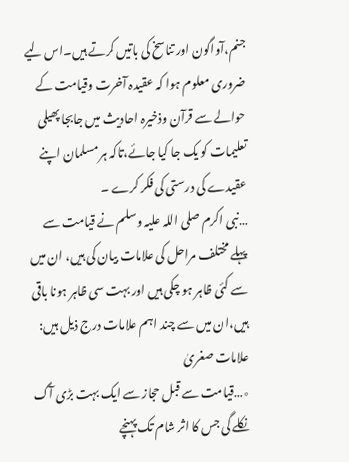جنم،آواگون اور تناسخ کی باتیں کرتے ہیں۔اس لیے ضروری معلوم ہوا کہ عقیدہ آخرت وقیامت کے حوالے سے قرآن وذخیرہ احادیث میں جابجا پھیلی تعلیمات کو یک جا کیا جائے،تاکہ ہر مسلمان اپنے عقیدے کی درستی کی فکر کرے ۔
…نبی اکرم صلی اللہ علیہ وسلم نے قیامت سے پہلے مختلف مراحل کی علامات بیان کی ہیں، ان میں سے کئی ظاہر ہو چکی ہیں اور بہت سی ظاہر ہونا باقی ہیں،ان میں سے چند اہم علامات درج ذیل ہیں:
علامات صغریٰ
٭…قیامت سے قبل حجاز سے ایک بہت بڑی آگ نکلے گی جس کا اثر شام تک پہنچے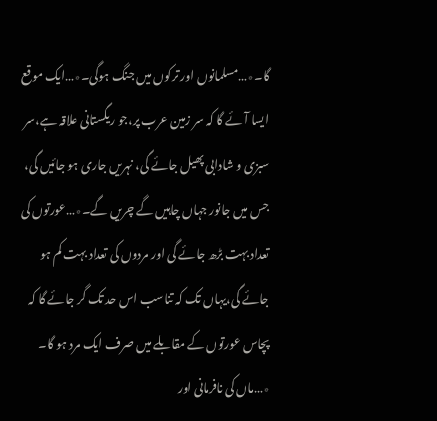گا۔٭…مسلمانوں اور ترکوں میں جنگ ہوگی۔٭…ایک موقع ایسا آئے گا کہ سر زمین عرب پر،جو ریگستانی علاقہ ہے،سر سبزی و شادابی پھیل جائے گی، نہریں جاری ہو جائیں گی، جس میں جانور جہاں چاہیں گے چریں گے۔٭…عورتوں کی تعداد بہت بڑھ جائے گی اور مردوں کی تعداد بہت کم ہو جائے گی،یہاں تک کہ تناسب اس حد تک گر جائے گا کہ پچاس عورتوں کے مقابلے میں صرف ایک مرد ہو گا۔
٭…ماں کی نافرمانی اور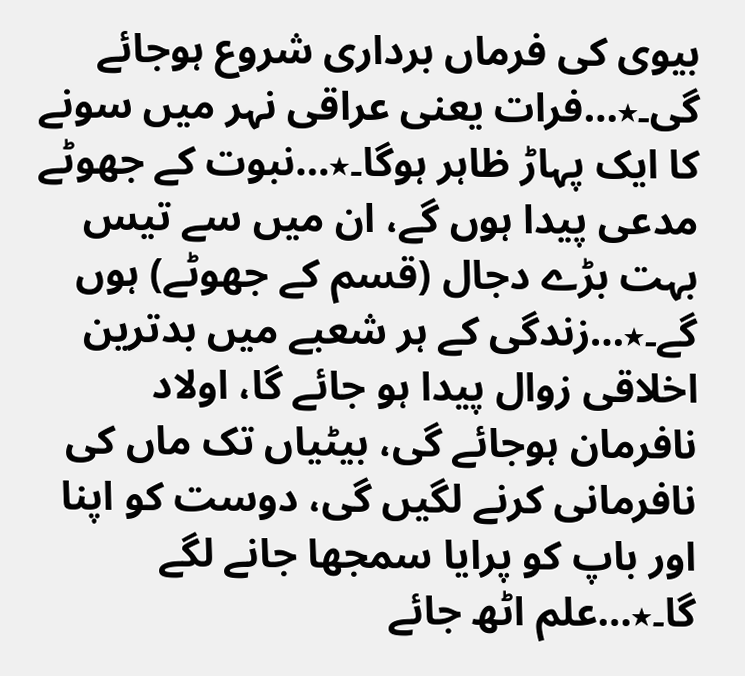بیوی کی فرماں برداری شروع ہوجائے گی۔٭…فرات یعنی عراقی نہر میں سونے کا ایک پہاڑ ظاہر ہوگا۔٭…نبوت کے جھوٹے مدعی پیدا ہوں گے، ان میں سے تیس بہت بڑے دجال (قسم کے جھوٹے) ہوں گے۔٭…زندگی کے ہر شعبے میں بدترین اخلاقی زوال پیدا ہو جائے گا، اولاد نافرمان ہوجائے گی، بیٹیاں تک ماں کی نافرمانی کرنے لگیں گی، دوست کو اپنا اور باپ کو پرایا سمجھا جانے لگے گا۔٭…علم اٹھ جائے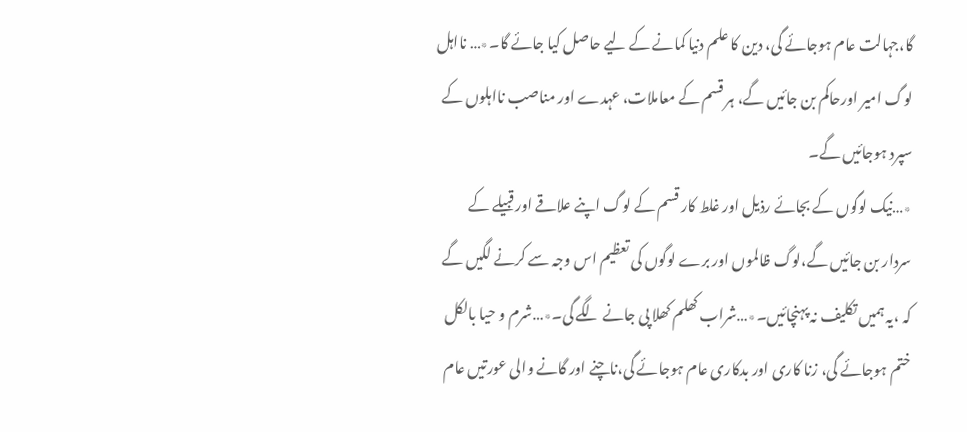گا،جہالت عام ہوجائے گی، دین کا علم دنیا کمانے کے لیے حاصل کیا جائے گا۔٭… نااہل لوگ امیر اورحاکم بن جائیں گے، ہر قسم کے معاملات، عہدے اور مناصب نااہلوں کے سپرد ہوجائیں گے۔
٭…نیک لوگوں کے بجائے رذیل اور غلط کار قسم کے لوگ اپنے علاقے اور قبیلے کے سردار بن جائیں گے،لوگ ظالموں اور برے لوگوں کی تعظیم اس وجہ سے کرنے لگیں گے کہ ،یہ ہمیں تکلیف نہ پہنچائیں۔٭…شراب کھلم کھلا پی جانے لگے گی۔٭…شرم و حیا بالکل ختم ہوجائے گی، زنا کاری اور بدکاری عام ہوجائے گی،ناچنے اور گانے والی عورتیں عام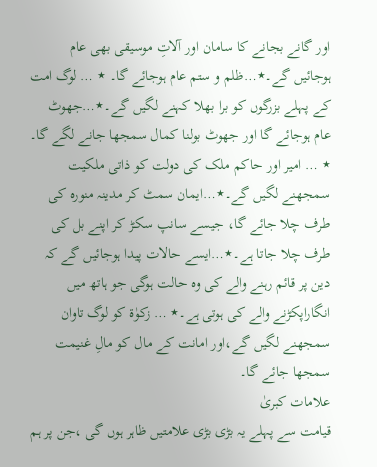اور گانے بجانے کا سامان اور آلاتِ موسیقی بھی عام ہوجائیں گے۔٭…ظلم و ستم عام ہوجائے گا۔ ٭ … لوگ امت کے پہلے بزرگوں کو برا بھلا کہنے لگیں گے۔٭…جھوٹ عام ہوجائے گا اور جھوٹ بولنا کمال سمجھا جانے لگے گا۔ ٭ … امیر اور حاکم ملک کی دولت کو ذاتی ملکیت سمجھنے لگیں گے۔٭…ایمان سمٹ کر مدینہ منورہ کی طرف چلا جائے گا، جیسے سانپ سکڑ کر اپنے بل کی طرف چلا جاتا ہے۔٭…ایسے حالات پیدا ہوجائیں گے کہ دین پر قائم رہنے والے کی وہ حالت ہوگی جو ہاتھ میں انگاراپکڑنے والے کی ہوتی ہے۔٭ … زکوٰۃ کو لوگ تاوان سمجھنے لگیں گے،اور امانت کے مال کو مالِ غنیمت سمجھا جائے گا۔
علامات کبریٰ
قیامت سے پہلے یہ بڑی بڑی علامتیں ظاہر ہوں گی ،جن پر ہم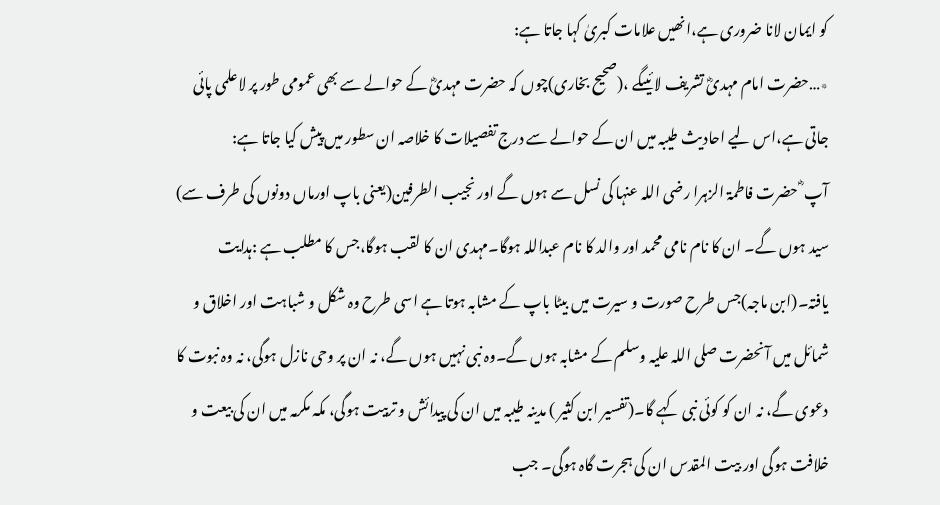کو ایمان لانا ضروری ہے،انھیں علامات کبریٰ کہا جاتا ہے:
٭…حضرت امام مہدیؓ تشریف لائیںگے ،(صحیح بخاری)چوں کہ حضرت مہدیؓ کے حوالے سے بھی عمومی طور پر لاعلمی پائی جاتی ہے،اس لیے احادیث طیبہ میں ان کے حوالے سے درج تفصیلات کا خلاصہ ان سطور میں پیش کیا جاتا ہے:
آپ ؓ حضرت فاطمۃ الزہرا رضی اللہ عنہا کی نسل سے ہوں گے اور نجیب الطرفین(یعنی باپ اورماں دونوں کی طرف سے) سید ہوں گے۔ ان کا نام نامی محمد اور والد کا نام عبداللہ ہوگا۔مہدی ان کا لقب ہوگا،جس کا مطلب ہے :ہدایت یافتہ۔(ابن ماجہ)جس طرح صورت و سیرت میں بیٹا باپ کے مشابہ ہوتا ہے اسی طرح وہ شکل و شباہت اور اخلاق و شمائل میں آنحضرت صلی اللہ علیہ وسلم کے مشابہ ہوں گے۔وہ نبی نہیں ہوں گے، نہ ان پر وحی نازل ہوگی، نہ وہ نبوت کا دعوی گے، نہ ان کو کوئی نبی کہے گا۔(تفسیر ابن کثیر ) مدینہ طیبہ میں ان کی پیدائش و تربیت ہوگی، مکہ مکرمہ میں ان کی بیعت و خلافت ہوگی اور بیت المقدس ان کی ہجرت گاہ ہوگی۔ جب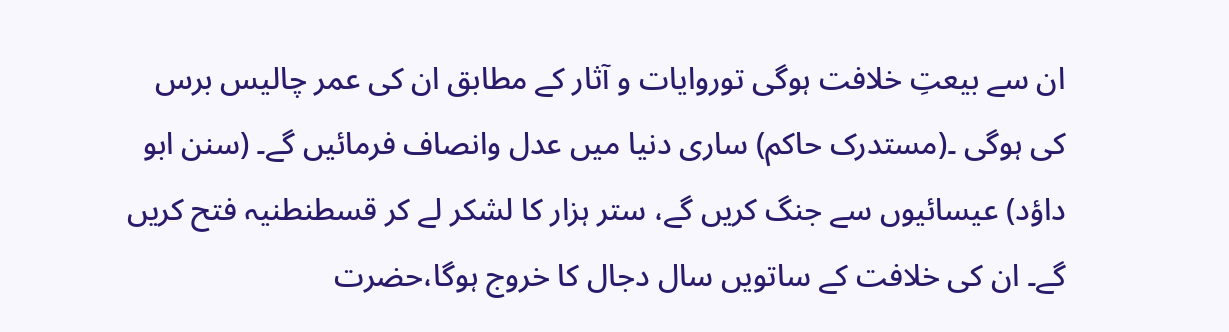ان سے بیعتِ خلافت ہوگی توروایات و آثار کے مطابق ان کی عمر چالیس برس کی ہوگی ۔(مستدرک حاکم) ساری دنیا میں عدل وانصاف فرمائیں گے۔ (سنن ابو داؤد) عیسائیوں سے جنگ کریں گے، ستر ہزار کا لشکر لے کر قسطنطنیہ فتح کریں گے۔ ان کی خلافت کے ساتویں سال دجال کا خروج ہوگا،حضرت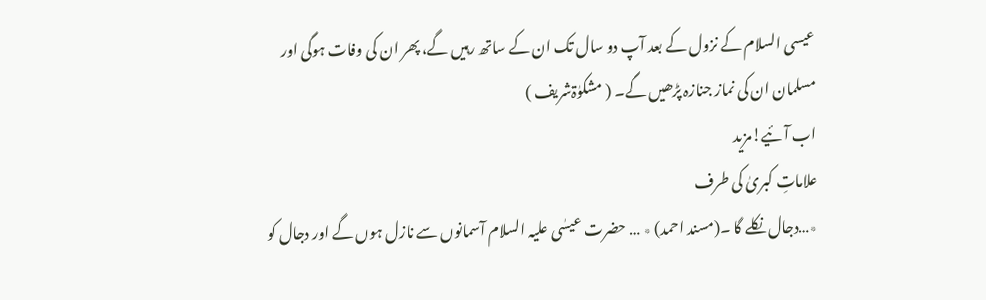عیسی السلام کے نزول کے بعد آپ دو سال تک ان کے ساتھ رہیں گے، پھر ان کی وفات ہوگی اور مسلمان ان کی نماز جنازہ پڑھیں گے۔ ( مشکوٰۃشریف )
اب آئیے!مزید
علاماتِ کبریٰ کی طرف
٭…دجال نکلے گا ۔(مسند احمد) ٭ … حضرت عیسٰی علیہ السلام آسمانوں سے نازل ہوں گے اور دجال کو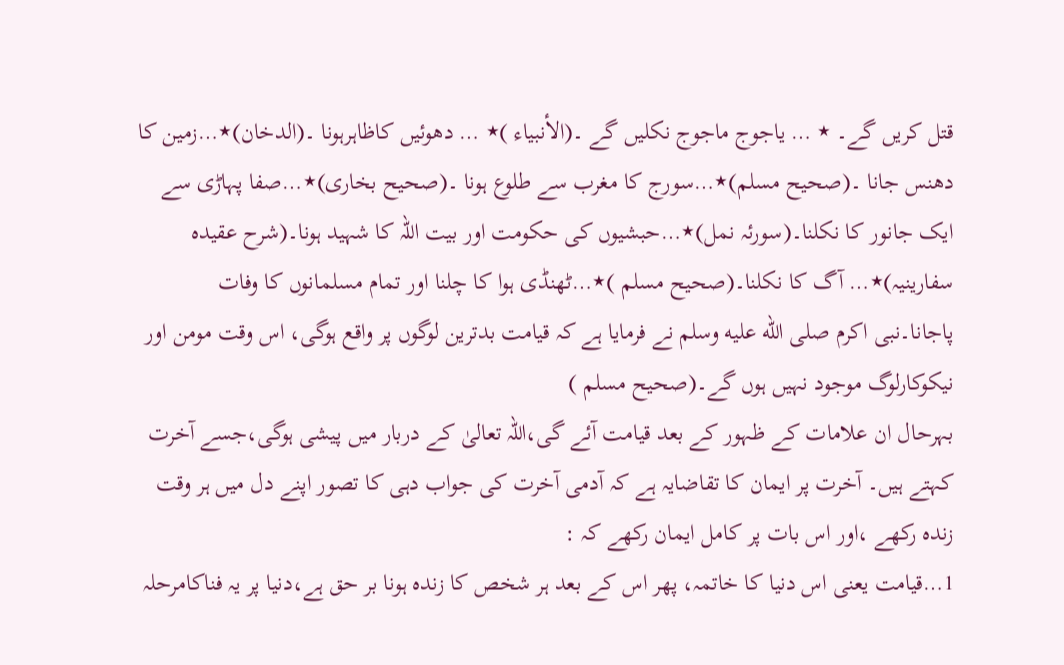قتل کریں گے۔ ٭ … یاجوج ماجوج نکلیں گے ۔(الأنبیاء )٭ … دھوئیں کاظاہرہونا ۔(الدخان)٭…زمین کا دھنس جانا ۔(صحیح مسلم)٭…سورج کا مغرب سے طلوع ہونا ۔(صحیح بخاری)٭…صفا پہاڑی سے ایک جانور کا نکلنا۔(سورئہ نمل)٭…حبشیوں کی حکومت اور بیت اللہ کا شہید ہونا۔(شرح عقیدہ سفارینیہ)٭… آگ کا نکلنا۔(صحیح مسلم )٭…ٹھنڈی ہوا کا چلنا اور تمام مسلمانوں کا وفات پاجانا۔نبی اکرم صلى الله عليه وسلم نے فرمایا ہے کہ قیامت بدترین لوگوں پر واقع ہوگی، اس وقت مومن اور نیکوکارلوگ موجود نہیں ہوں گے۔(صحیح مسلم )
بہرحال ان علامات کے ظہور کے بعد قیامت آئے گی،اللہ تعالیٰ کے دربار میں پیشی ہوگی،جسے آخرت کہتے ہیں۔ آخرت پر ایمان کا تقاضایہ ہے کہ آدمی آخرت کی جواب دہی کا تصور اپنے دل میں ہر وقت زندہ رکھے ،اور اس بات پر کامل ایمان رکھے کہ :
1…قیامت یعنی اس دنیا کا خاتمہ، پھر اس کے بعد ہر شخص کا زندہ ہونا بر حق ہے،دنیا پر یہ فناکامرحلہ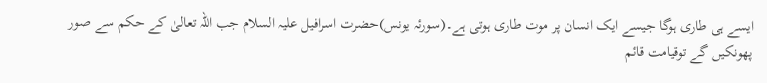ایسے ہی طاری ہوگا جیسے ایک انسان پر موت طاری ہوتی ہے۔(سورئہ یونس)حضرت اسرافیل علیہ السلام جب اللہ تعالیٰ کے حکم سے صور پھونکیں گے توقیامت قائم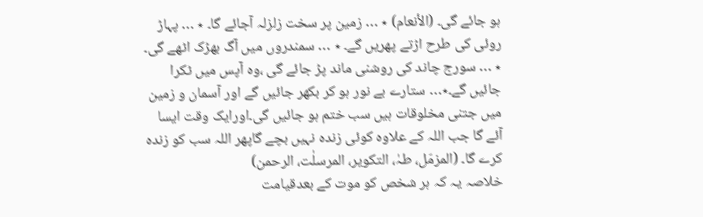ہو جائے گی۔ (الأنعام) ٭ … زمین پر سخت زلزلہ آجائے گا۔ ٭ … پہاڑ روئی کی طرح اڑتے پھریں گے۔ ٭ … سمندروں میں آگ بھڑک اٹھے گی۔ ٭ … سورج چاند کی روشنی ماند پڑ جائے گی ،وہ آپس میں ٹکرا جائیں گے۔٭… ستارے بے نور ہو کر بکھر جائیں گے اور آسمان و زمین میں جتنی مخلوقات ہیں سب ختم ہو جائیں گی۔اورایک وقت ایسا آئے گا جب اللہ کے علاوہ کوئی زندہ نہیں بچے گاپھر اللہ سب کو زندہ کرے گا۔ (المزمّل، طہٰ، التکویر، المرسلٰت، الرحمن)
خلاصہ یہ کہ ہر شخص کو موت کے بعدقیامت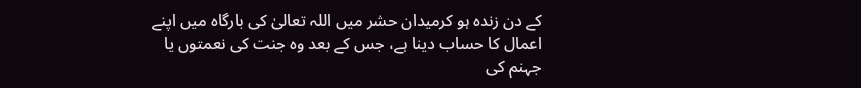کے دن زندہ ہو کرمیدان حشر میں اللہ تعالیٰ کی بارگاہ میں اپنے اعمال کا حساب دینا ہے، جس کے بعد وہ جنت کی نعمتوں یا جہنم کی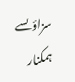سزاؤںسے ہمکنار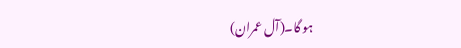ہو گا۔(آل عمران)